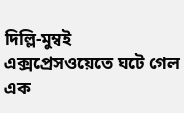দিল্লি-মুম্বই এক্সপ্রেসওয়েতে ঘটে গেল এক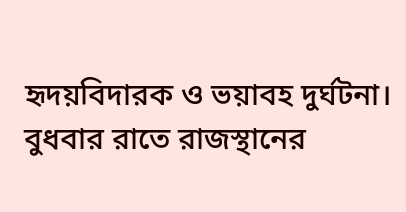হৃদয়বিদারক ও ভয়াবহ দুর্ঘটনা। বুধবার রাতে রাজস্থানের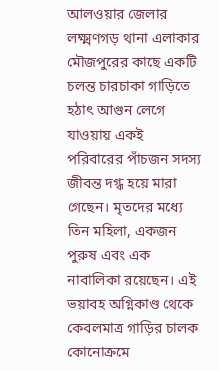আলওয়ার জেলার লক্ষ্মণগড় থানা এলাকার মৌজপুরের কাছে একটি চলন্ত চারচাকা গাড়িতে হঠাৎ আগুন লেগে যাওয়ায় একই পরিবারের পাঁচজন সদস্য জীবন্ত দগ্ধ হয়ে মারা গেছেন। মৃতদের মধ্যে তিন মহিলা, একজন পুরুষ এবং এক নাবালিকা রয়েছেন। এই ভয়াবহ অগ্নিকাণ্ড থেকে কেবলমাত্র গাড়ির চালক কোনোক্রমে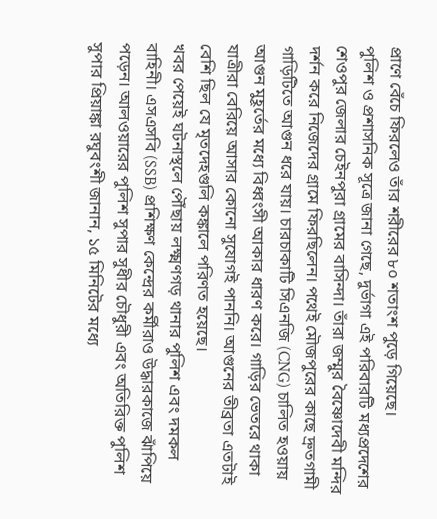প্রাণে বেঁচে ফিরলেও তাঁর শরীরের ৮০ শতাংশ পুড়ে গিয়েছে।
পুলিশ ও প্রশাসনিক সূত্রে জানা গেছে, দুর্ভাগা এই পরিবারটি মধ্যপ্রদেশের শেওপুর জেলার চেইনপুরা গ্রামের বাসিন্দা। তাঁরা জম্মুর বৈষ্ণোদেবী মন্দির দর্শন করে নিজেদের গ্রামে ফিরছিলেন। পথেই মৌজপুরের কাছে দ্রুতগামী গাড়িটিতে আগুন ধরে যায়। চারচাকাটি সিএনজি (CNG) চালিত হওয়ায় আগুন মুহূর্তের মধ্যে বিধ্বংসী আকার ধারণ করে। গাড়ির ভেতরে থাকা যাত্রীরা বেরিয়ে আসার কোনো সুযোগই পাননি। আগুনের তীব্রতা এতটাই বেশি ছিল যে মৃতদেহগুলি কঙ্কালে পরিণত হয়েছে।
খবর পেয়েই ঘটনাস্থলে পৌঁছায় লক্ষ্মণগড় থানার পুলিশ এবং দমকল বাহিনী। এসএসবি (SSB) প্রশিক্ষণ কেন্দ্রের কর্মীরাও উদ্ধারকাজে ঝাঁপিয়ে পড়েন। আলওয়ারের পুলিশ সুপার সুধীর চৌধুরী এবং অতিরিক্ত পুলিশ সুপার প্রিয়াঙ্কা রঘুবংশী জানান, ১৫ মিনিটের মধ্যে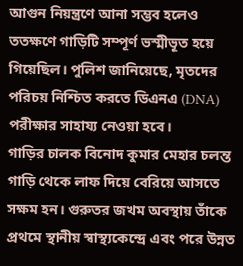আগুন নিয়ন্ত্রণে আনা সম্ভব হলেও ততক্ষণে গাড়িটি সম্পূর্ণ ভস্মীভূত হয়ে গিয়েছিল। পুলিশ জানিয়েছে, মৃতদের পরিচয় নিশ্চিত করতে ডিএনএ (DNA) পরীক্ষার সাহায্য নেওয়া হবে।
গাড়ির চালক বিনোদ কুমার মেহার চলন্ত গাড়ি থেকে লাফ দিয়ে বেরিয়ে আসতে সক্ষম হন। গুরুতর জখম অবস্থায় তাঁকে প্রথমে স্থানীয় স্বাস্থ্যকেন্দ্রে এবং পরে উন্নত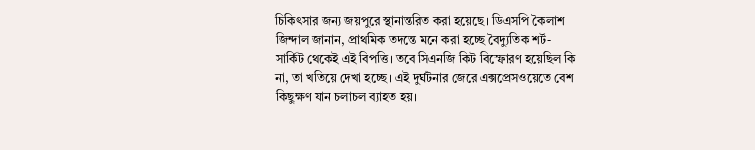চিকিৎসার জন্য জয়পুরে স্থানান্তরিত করা হয়েছে। ডিএসপি কৈলাশ জিন্দাল জানান, প্রাথমিক তদন্তে মনে করা হচ্ছে বৈদ্যুতিক শর্ট-সার্কিট থেকেই এই বিপত্তি। তবে সিএনজি কিট বিস্ফোরণ হয়েছিল কি না, তা খতিয়ে দেখা হচ্ছে। এই দুর্ঘটনার জেরে এক্সপ্রেসওয়েতে বেশ কিছুক্ষণ যান চলাচল ব্যাহত হয়।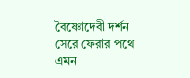বৈষ্ণোদেবী দর্শন সেরে ফেরার পথে এমন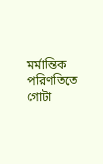মর্মান্তিক পরিণতিতে গোটা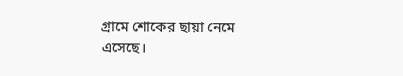গ্রামে শোকের ছায়া নেমে এসেছে।